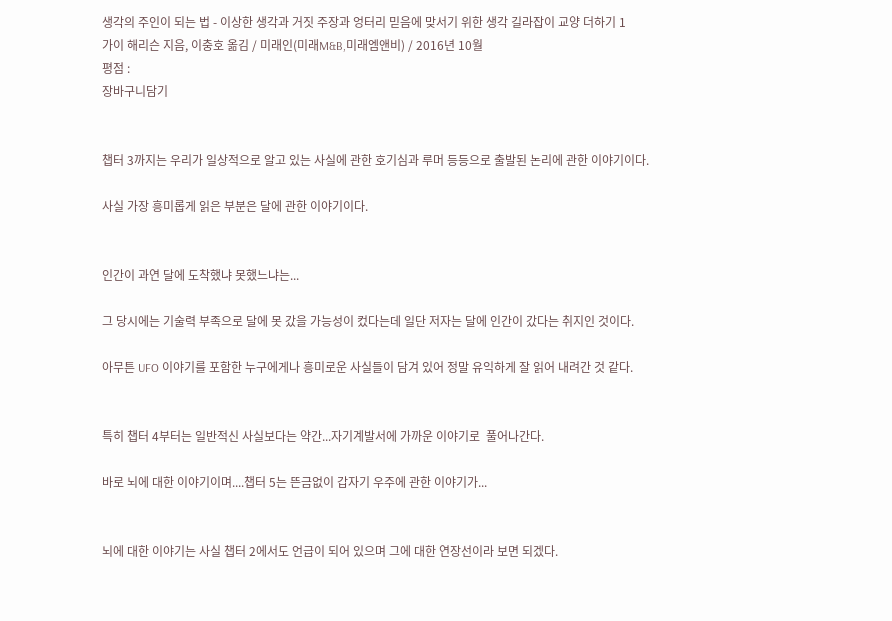생각의 주인이 되는 법 - 이상한 생각과 거짓 주장과 엉터리 믿음에 맞서기 위한 생각 길라잡이 교양 더하기 1
가이 해리슨 지음, 이충호 옮김 / 미래인(미래M&B,미래엠앤비) / 2016년 10월
평점 :
장바구니담기


챕터 3까지는 우리가 일상적으로 알고 있는 사실에 관한 호기심과 루머 등등으로 출발된 논리에 관한 이야기이다.

사실 가장 흥미롭게 읽은 부분은 달에 관한 이야기이다.


인간이 과연 달에 도착했냐 못했느냐는...

그 당시에는 기술력 부족으로 달에 못 갔을 가능성이 컸다는데 일단 저자는 달에 인간이 갔다는 취지인 것이다.

아무튼 UFO 이야기를 포함한 누구에게나 흥미로운 사실들이 담겨 있어 정말 유익하게 잘 읽어 내려간 것 같다.


특히 챕터 4부터는 일반적신 사실보다는 약간...자기계발서에 가까운 이야기로  풀어나간다.

바로 뇌에 대한 이야기이며....챕터 5는 뜬금없이 갑자기 우주에 관한 이야기가...


뇌에 대한 이야기는 사실 챕터 2에서도 언급이 되어 있으며 그에 대한 연장선이라 보면 되겠다.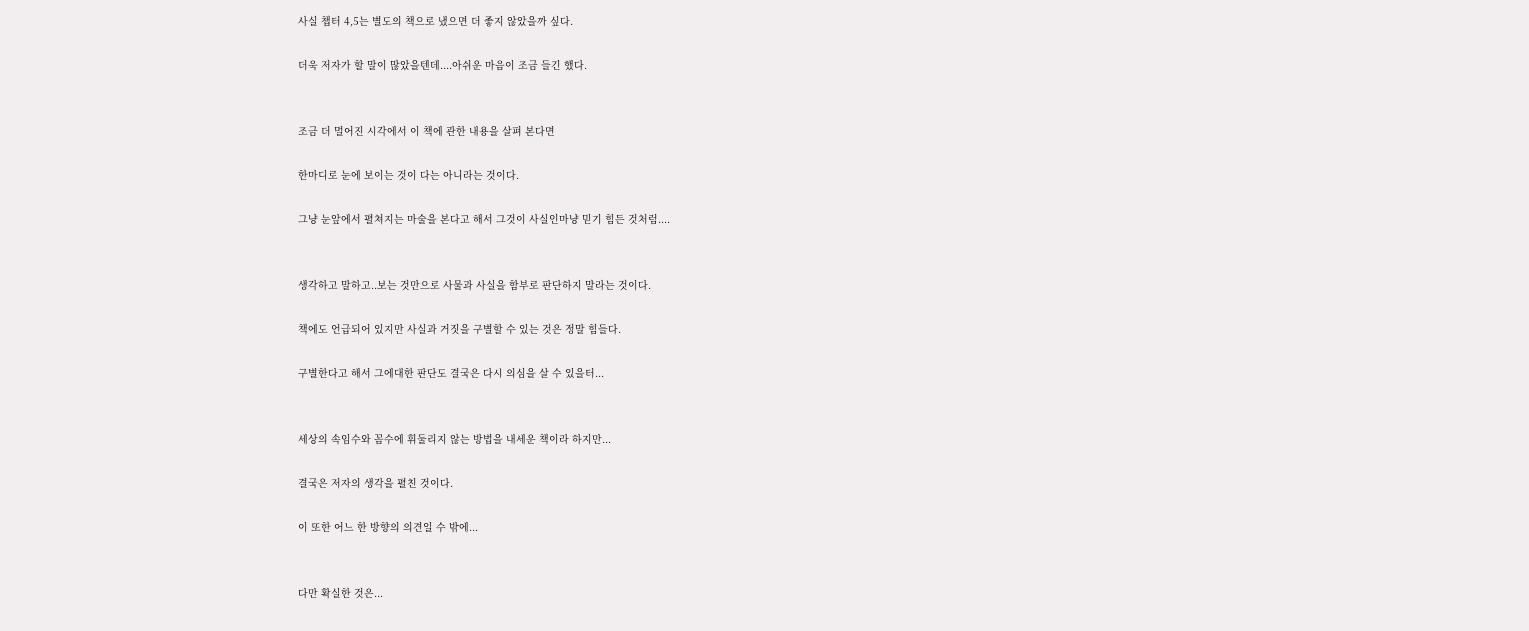사실 챕터 4,5는 별도의 책으로 냈으면 더 좋지 않았을까 싶다.

더욱 저자가 할 말이 많았을텐데....아쉬운 마음이 조금 들긴 했다.


조금 더 멀어진 시각에서 이 책에 관한 내용을 살펴 본다면

한마디로 눈에 보이는 것이 다는 아니라는 것이다.

그냥 눈앞에서 펼쳐지는 마술을 본다고 해서 그것이 사실인마냥 믿기 힘든 것처럼....


생각하고 말하고..보는 것만으로 사물과 사실을 함부로 판단하지 말라는 것이다.

책에도 언급되어 있지만 사실과 거짓을 구별할 수 있는 것은 정말 힘들다.

구별한다고 해서 그에대한 판단도 결국은 다시 의심을 살 수 있을터...


세상의 속임수와 꼼수에 휘둘리지 않는 방법을 내세운 책이라 하지만...

결국은 저자의 생각을 펼친 것이다.

이 또한 어느 한 방향의 의견일 수 밖에...


다만 확실한 것은...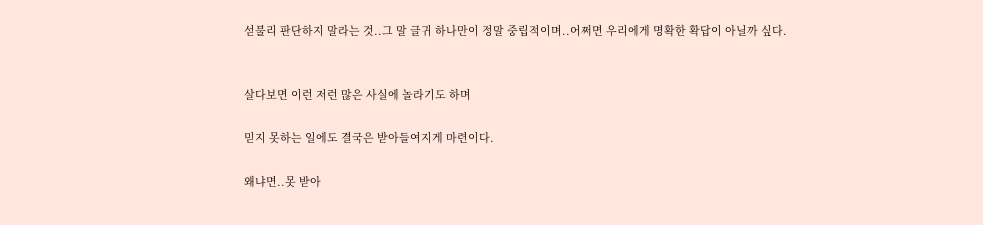섣불리 판단하지 말라는 것..그 말 글귀 하나만이 정말 중립적이며..어쩌면 우리에게 명확한 확답이 아닐까 싶다.


살다보면 이런 저런 많은 사실에 놀라기도 하며

믿지 못하는 일에도 결국은 받아들여지게 마련이다.

왜냐면..못 받아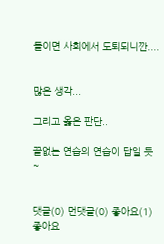들이면 사회에서 도퇴되니깐....


많은 생각...

그리고 옳은 판단..

끝없는 연습의 연습이 답일 듯 ~


댓글(0) 먼댓글(0) 좋아요(1)
좋아요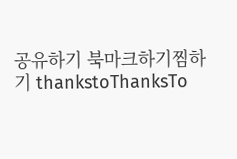공유하기 북마크하기찜하기 thankstoThanksTo